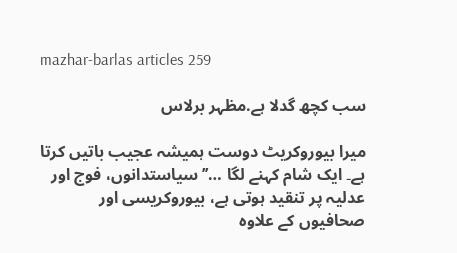mazhar-barlas articles 259

سب کچھ گدلا ہے.مظہر برلاس

میرا بیوروکریٹ دوست ہمیشہ عجیب باتیں کرتا ہے۔ ایک شام کہنے لگا …’’ سیاستدانوں، فوج اور عدلیہ پر تنقید ہوتی ہے، بیوروکریسی اور صحافیوں کے علاوہ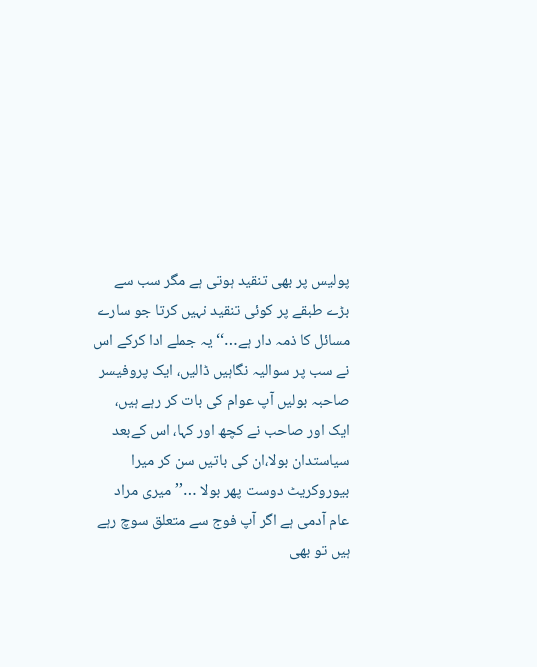پولیس پر بھی تنقید ہوتی ہے مگر سب سے بڑے طبقے پر کوئی تنقید نہیں کرتا جو سارے مسائل کا ذمہ دار ہے…‘‘ یہ جملے ادا کرکے اس نے سب پر سوالیہ نگاہیں ڈالیں، ایک پروفیسر صاحبہ بولیں آپ عوام کی بات کر رہے ہیں، ایک اور صاحب نے کچھ اور کہا، اس کےبعد سیاستدان بولا،ان کی باتیں سن کر میرا بیوروکریٹ دوست پھر بولا …’’ میری مراد عام آدمی ہے اگر آپ فوج سے متعلق سوچ رہے ہیں تو بھی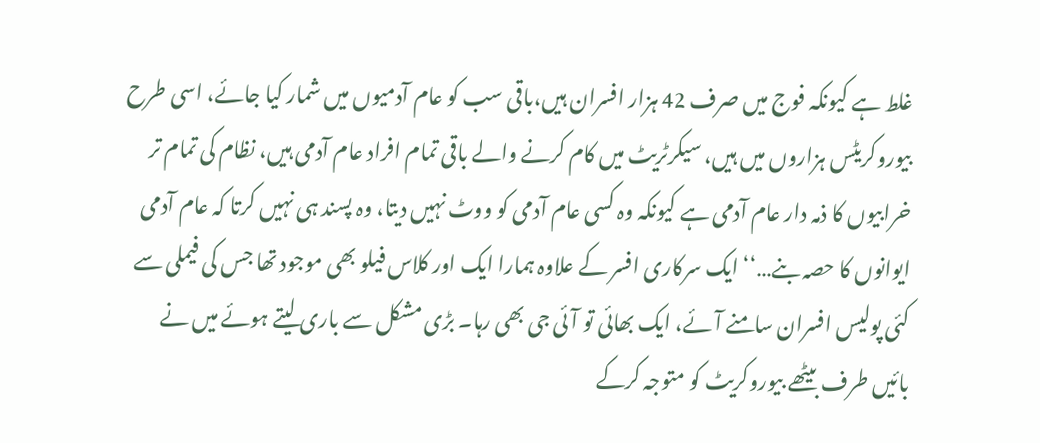غلط ہے کیونکہ فوج میں صرف 42 ہزار افسران ہیں،باقی سب کو عام آدمیوں میں شمار کیا جائے، اسی طرح بیوروکریٹس ہزاروں میں ہیں، سیکرٹریٹ میں کام کرنے والے باقی تمام افراد عام آدمی ہیں، نظام کی تمام تر خرابیوں کا ذمہ دار عام آدمی ہے کیونکہ وہ کسی عام آدمی کو ووٹ نہیں دیتا، وہ پسند ہی نہیں کرتا کہ عام آدمی ایوانوں کا حصہ بنے…‘‘ ایک سرکاری افسر کے علاوہ ہمارا ایک اور کلاس فیلو بھی موجود تھا جس کی فیملی سے کئی پولیس افسران سامنے آئے، ایک بھائی تو آئی جی بھی رہا۔ بڑی مشکل سے باری لیتے ہوئے میں نے بائیں طرف بیٹھے بیوروکریٹ کو متوجہ کرکے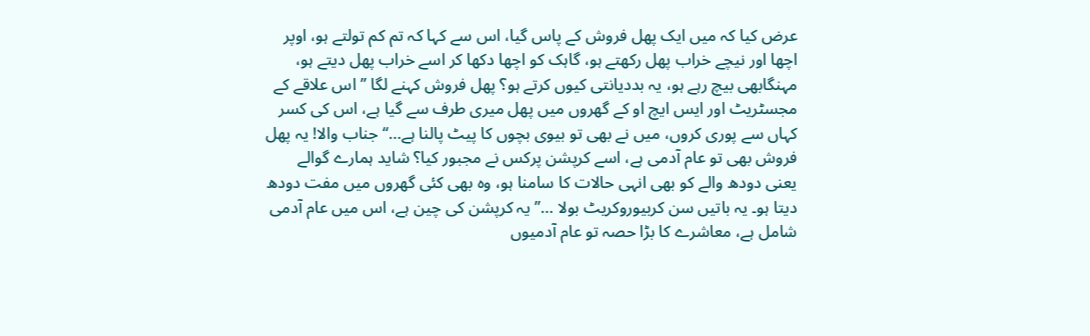عرض کیا کہ میں ایک پھل فروش کے پاس گیا، اس سے کہا کہ تم کم تولتے ہو، اوپر اچھا اور نیچے خراب پھل رکھتے ہو، گاہک کو اچھا دکھا کر اسے خراب پھل دیتے ہو، مہنگابھی بیچ رہے ہو، یہ بددیانتی کیوں کرتے ہو؟ پھل فروش کہنے لگا ’’ اس علاقے کے مجسٹریٹ اور ایس ایچ او کے گھروں میں پھل میری طرف سے گیا ہے، اس کی کسر کہاں سے پوری کروں، میں نے بھی تو بیوی بچوں کا پیٹ پالنا ہے…‘‘ جناب والا! یہ پھل فروش بھی تو عام آدمی ہے، اسے کرپشن پرکس نے مجبور کیا؟ شاید ہمارے گوالے یعنی دودھ والے کو بھی انہی حالات کا سامنا ہو، وہ بھی کئی گھروں میں مفت دودھ دیتا ہو۔ یہ باتیں سن کربیوروکریٹ بولا …’’ یہ کرپشن کی چین ہے، اس میں عام آدمی شامل ہے، معاشرے کا بڑا حصہ تو عام آدمیوں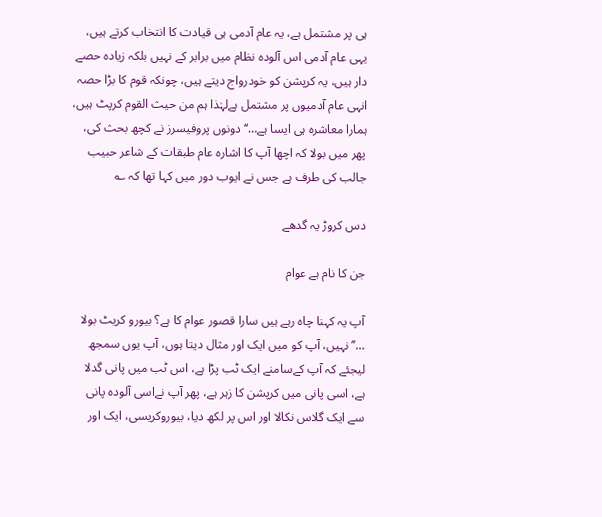ہی پر مشتمل ہے، یہ عام آدمی ہی قیادت کا انتخاب کرتے ہیں، یہی عام آدمی اس آلودہ نظام میں برابر کے نہیں بلکہ زیادہ حصے دار ہیں، یہ کرپشن کو خودرواج دیتے ہیں، چونکہ قوم کا بڑا حصہ انہی عام آدمیوں پر مشتمل ہےلہٰذا ہم من حیث القوم کرپٹ ہیں، ہمارا معاشرہ ہی ایسا ہے…‘‘ دونوں پروفیسرز نے کچھ بحث کی، پھر میں بولا کہ اچھا آپ کا اشارہ عام طبقات کے شاعر حبیب جالب کی طرف ہے جس نے ایوب دور میں کہا تھا کہ ؎

دس کروڑ یہ گدھے

جن کا نام ہے عوام

آپ یہ کہنا چاہ رہے ہیں سارا قصور عوام کا ہے؟ بیورو کریٹ بولا …’’ نہیں، آپ کو میں ایک اور مثال دیتا ہوں، آپ یوں سمجھ لیجئے کہ آپ کےسامنے ایک ٹب پڑا ہے، اس ٹب میں پانی گدلا ہے، اسی پانی میں کرپشن کا زہر ہے، پھر آپ نےاسی آلودہ پانی سے ایک گلاس نکالا اور اس پر لکھ دیا، بیوروکریسی، ایک اور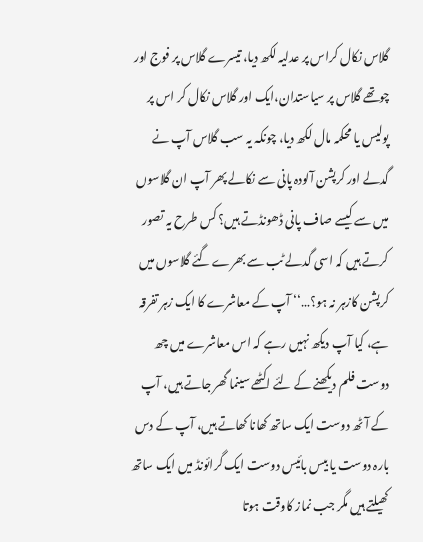گلاس نکال کراس پر عدلیہ لکھ دیا، تیسرے گلاس پر فوج اور چوتھے گلاس پر سیاستدان،ایک اور گلاس نکال کر اس پر پولیس یا محکمہ مال لکھ دیا، چونکہ یہ سب گلاس آپ نے گدلے اور کرپشن آلودہ پانی سے نکالے پھر آپ ان گلاسوں میں سے کیسے صاف پانی ڈھونڈتے ہیں؟ کس طرح یہ تصور کرتے ہیں کہ اسی گدلے ٹب سے بھرے گئے گلاسوں میں کرپشن کازہر نہ ہو؟…‘‘ آپ کے معاشرے کا ایک زہر تفرقہ ہے، کیا آپ دیکھ نہیں رہے کہ اس معاشرے میں چھ دوست فلم دیکھنے کے لئے اکٹھے سینما گھر جاتے ہیں، آپ کے آٹھ دوست ایک ساتھ کھانا کھاتے ہیں، آپ کے دس بارہ دوست یا بیس بائیس دوست ایک گرائونڈ میں ایک ساتھ کھیلتے ہیں مگر جب نماز کاوقت ہوتا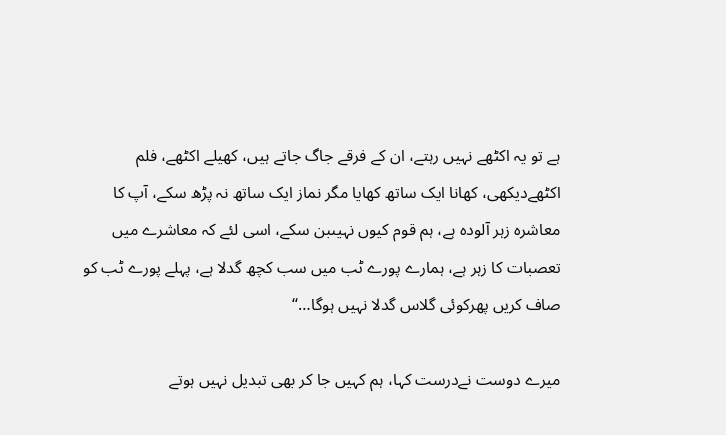ہے تو یہ اکٹھے نہیں رہتے، ان کے فرقے جاگ جاتے ہیں، کھیلے اکٹھے، فلم اکٹھےدیکھی، کھانا ایک ساتھ کھایا مگر نماز ایک ساتھ نہ پڑھ سکے، آپ کا معاشرہ زہر آلودہ ہے، ہم قوم کیوں نہیںبن سکے، اسی لئے کہ معاشرے میں تعصبات کا زہر ہے، ہمارے پورے ٹب میں سب کچھ گدلا ہے، پہلے پورے ٹب کو صاف کریں پھرکوئی گلاس گدلا نہیں ہوگا…‘‘

میرے دوست نےدرست کہا، ہم کہیں جا کر بھی تبدیل نہیں ہوتے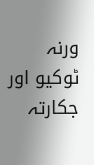ورنہ ٹوکیو اور جکارتہ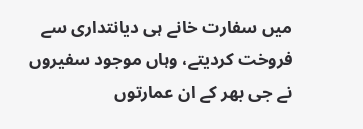میں سفارت خانے ہی دیانتداری سے فروخت کردیتے، وہاں موجود سفیروں نے جی بھر کے ان عمارتوں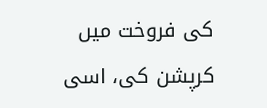کی فروخت میں کرپشن کی، اسی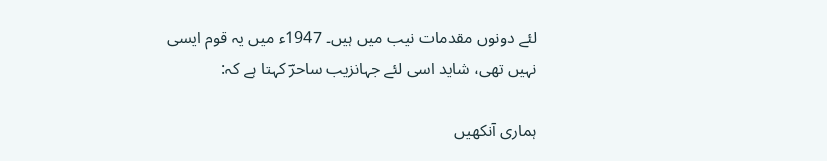لئے دونوں مقدمات نیب میں ہیں۔ 1947ء میں یہ قوم ایسی نہیں تھی، شاید اسی لئے جہانزیب ساحرؔ کہتا ہے کہ:

ہماری آنکھیں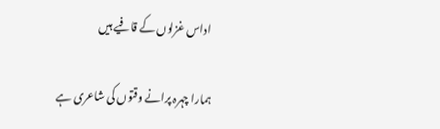اداس غزلوں کے قافیے ہیں

ہمارا چہرہ پرانے وقتوں کی شاعری ہے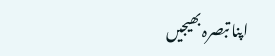اپنا تبصرہ بھیجیں